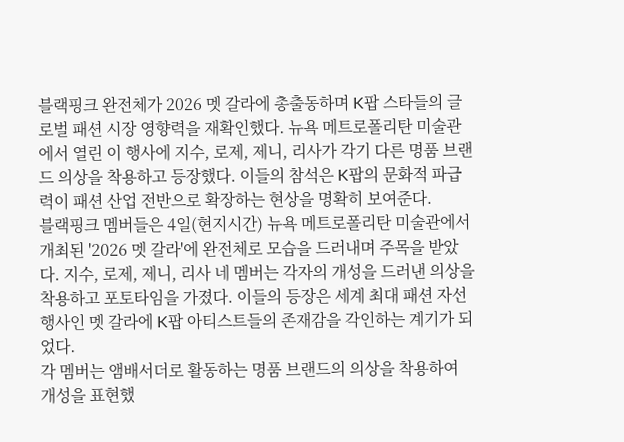블랙핑크 완전체가 2026 멧 갈라에 총출동하며 K팝 스타들의 글로벌 패션 시장 영향력을 재확인했다. 뉴욕 메트로폴리탄 미술관에서 열린 이 행사에 지수, 로제, 제니, 리사가 각기 다른 명품 브랜드 의상을 착용하고 등장했다. 이들의 참석은 K팝의 문화적 파급력이 패션 산업 전반으로 확장하는 현상을 명확히 보여준다.
블랙핑크 멤버들은 4일(현지시간) 뉴욕 메트로폴리탄 미술관에서 개최된 '2026 멧 갈라'에 완전체로 모습을 드러내며 주목을 받았다. 지수, 로제, 제니, 리사 네 멤버는 각자의 개성을 드러낸 의상을 착용하고 포토타임을 가졌다. 이들의 등장은 세계 최대 패션 자선 행사인 멧 갈라에 K팝 아티스트들의 존재감을 각인하는 계기가 되었다.
각 멤버는 앰배서더로 활동하는 명품 브랜드의 의상을 착용하여 개성을 표현했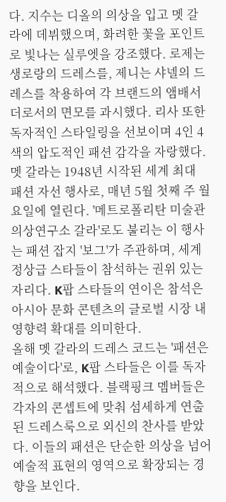다. 지수는 디올의 의상을 입고 멧 갈라에 데뷔했으며, 화려한 꽃을 포인트로 빛나는 실루엣을 강조했다. 로제는 생로랑의 드레스를, 제니는 샤넬의 드레스를 착용하여 각 브랜드의 앰배서더로서의 면모를 과시했다. 리사 또한 독자적인 스타일링을 선보이며 4인 4색의 압도적인 패션 감각을 자랑했다.
멧 갈라는 1948년 시작된 세계 최대 패션 자선 행사로, 매년 5월 첫째 주 월요일에 열린다. '메트로폴리탄 미술관 의상연구소 갈라'로도 불리는 이 행사는 패션 잡지 '보그'가 주관하며, 세계 정상급 스타들이 참석하는 권위 있는 자리다. K팝 스타들의 연이은 참석은 아시아 문화 콘텐츠의 글로벌 시장 내 영향력 확대를 의미한다.
올해 멧 갈라의 드레스 코드는 '패션은 예술이다'로, K팝 스타들은 이를 독자적으로 해석했다. 블랙핑크 멤버들은 각자의 콘셉트에 맞춰 섬세하게 연출된 드레스룩으로 외신의 찬사를 받았다. 이들의 패션은 단순한 의상을 넘어 예술적 표현의 영역으로 확장되는 경향을 보인다.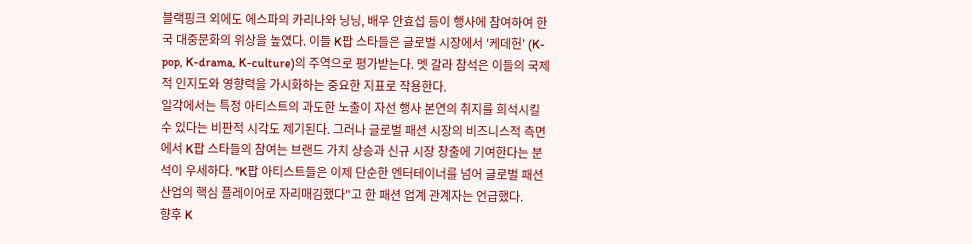블랙핑크 외에도 에스파의 카리나와 닝닝, 배우 안효섭 등이 행사에 참여하여 한국 대중문화의 위상을 높였다. 이들 K팝 스타들은 글로벌 시장에서 '케데헌' (K-pop, K-drama, K-culture)의 주역으로 평가받는다. 멧 갈라 참석은 이들의 국제적 인지도와 영향력을 가시화하는 중요한 지표로 작용한다.
일각에서는 특정 아티스트의 과도한 노출이 자선 행사 본연의 취지를 희석시킬 수 있다는 비판적 시각도 제기된다. 그러나 글로벌 패션 시장의 비즈니스적 측면에서 K팝 스타들의 참여는 브랜드 가치 상승과 신규 시장 창출에 기여한다는 분석이 우세하다. "K팝 아티스트들은 이제 단순한 엔터테이너를 넘어 글로벌 패션 산업의 핵심 플레이어로 자리매김했다"고 한 패션 업계 관계자는 언급했다.
향후 K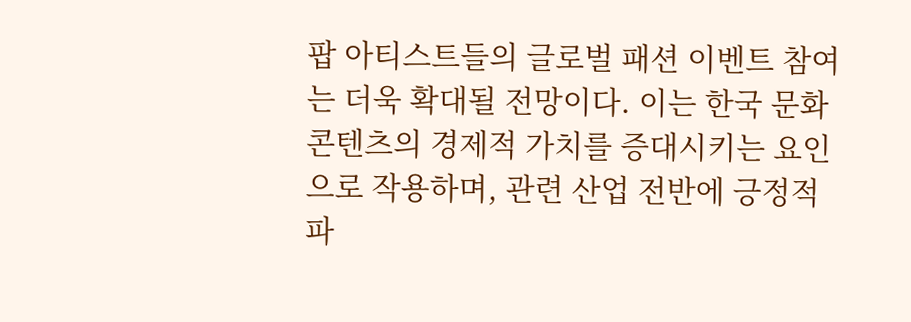팝 아티스트들의 글로벌 패션 이벤트 참여는 더욱 확대될 전망이다. 이는 한국 문화 콘텐츠의 경제적 가치를 증대시키는 요인으로 작용하며, 관련 산업 전반에 긍정적 파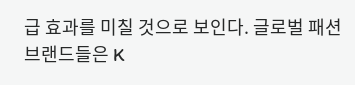급 효과를 미칠 것으로 보인다. 글로벌 패션 브랜드들은 K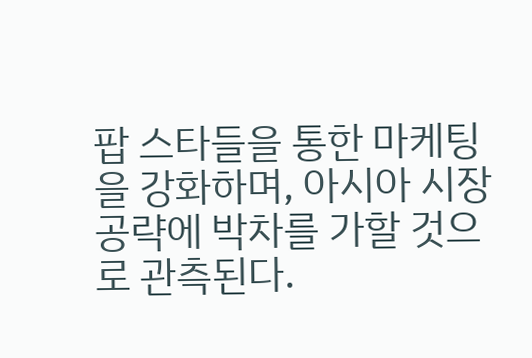팝 스타들을 통한 마케팅을 강화하며, 아시아 시장 공략에 박차를 가할 것으로 관측된다.